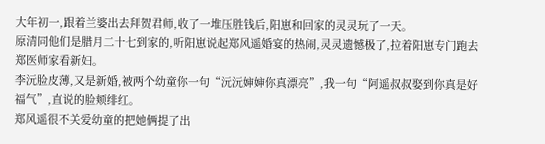大年初一,跟着兰婆出去拜贺君师,收了一堆压胜钱后,阳崽和回家的灵灵玩了一天。
原清同他们是腊月二十七到家的,听阳崽说起郑风遥婚宴的热闹,灵灵遗憾极了,拉着阳崽专门跑去郑医师家看新妇。
李沅脸皮薄,又是新婚,被两个幼童你一句“沅沅婶婶你真漂亮”,我一句“阿遥叔叔娶到你真是好福气”,直说的脸颊绯红。
郑风遥很不关爱幼童的把她俩提了出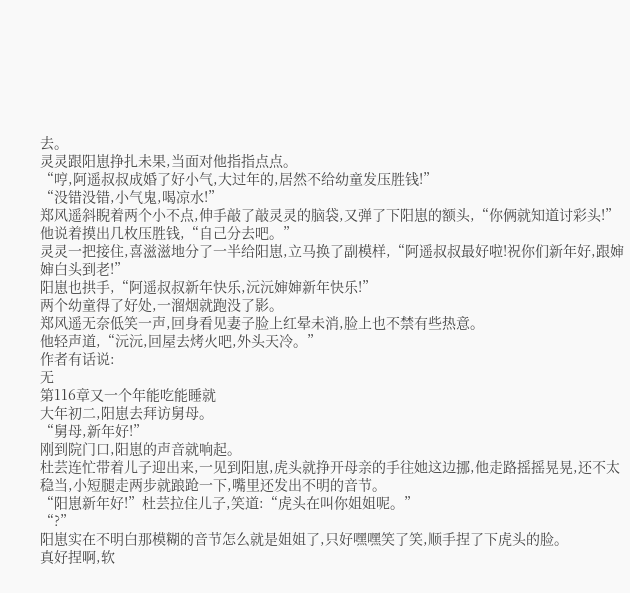去。
灵灵跟阳崽挣扎未果,当面对他指指点点。
“哼,阿遥叔叔成婚了好小气,大过年的,居然不给幼童发压胜钱!”
“没错没错,小气鬼,喝凉水!”
郑风遥斜睨着两个小不点,伸手敲了敲灵灵的脑袋,又弹了下阳崽的额头,“你俩就知道讨彩头!”
他说着摸出几枚压胜钱,“自己分去吧。”
灵灵一把接住,喜滋滋地分了一半给阳崽,立马换了副模样,“阿遥叔叔最好啦!祝你们新年好,跟婶婶白头到老!”
阳崽也拱手,“阿遥叔叔新年快乐,沅沅婶婶新年快乐!”
两个幼童得了好处,一溜烟就跑没了影。
郑风遥无奈低笑一声,回身看见妻子脸上红晕未消,脸上也不禁有些热意。
他轻声道,“沅沅,回屋去烤火吧,外头天冷。”
作者有话说:
无
第116章又一个年能吃能睡就
大年初二,阳崽去拜访舅母。
“舅母,新年好!”
刚到院门口,阳崽的声音就响起。
杜芸连忙带着儿子迎出来,一见到阳崽,虎头就挣开母亲的手往她这边挪,他走路摇摇晃晃,还不太稳当,小短腿走两步就踉跄一下,嘴里还发出不明的音节。
“阳崽新年好!”杜芸拉住儿子,笑道:“虎头在叫你姐姐呢。”
“?”
阳崽实在不明白那模糊的音节怎么就是姐姐了,只好嘿嘿笑了笑,顺手捏了下虎头的脸。
真好捏啊,软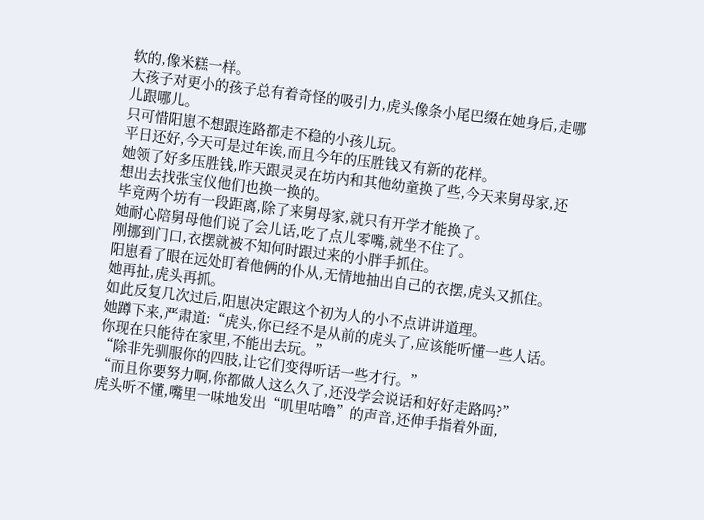软的,像米糕一样。
大孩子对更小的孩子总有着奇怪的吸引力,虎头像条小尾巴缀在她身后,走哪儿跟哪儿。
只可惜阳崽不想跟连路都走不稳的小孩儿玩。
平日还好,今天可是过年诶,而且今年的压胜钱又有新的花样。
她领了好多压胜钱,昨天跟灵灵在坊内和其他幼童换了些,今天来舅母家,还想出去找张宝仪他们也换一换的。
毕竟两个坊有一段距离,除了来舅母家,就只有开学才能换了。
她耐心陪舅母他们说了会儿话,吃了点儿零嘴,就坐不住了。
刚挪到门口,衣摆就被不知何时跟过来的小胖手抓住。
阳崽看了眼在远处盯着他俩的仆从,无情地抽出自己的衣摆,虎头又抓住。
她再扯,虎头再抓。
如此反复几次过后,阳崽决定跟这个初为人的小不点讲讲道理。
她蹲下来,严肃道:“虎头,你已经不是从前的虎头了,应该能听懂一些人话。你现在只能待在家里,不能出去玩。”
“除非先驯服你的四肢,让它们变得听话一些才行。”
“而且你要努力啊,你都做人这么久了,还没学会说话和好好走路吗?”
虎头听不懂,嘴里一味地发出“叽里咕噜”的声音,还伸手指着外面,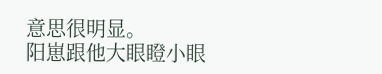意思很明显。
阳崽跟他大眼瞪小眼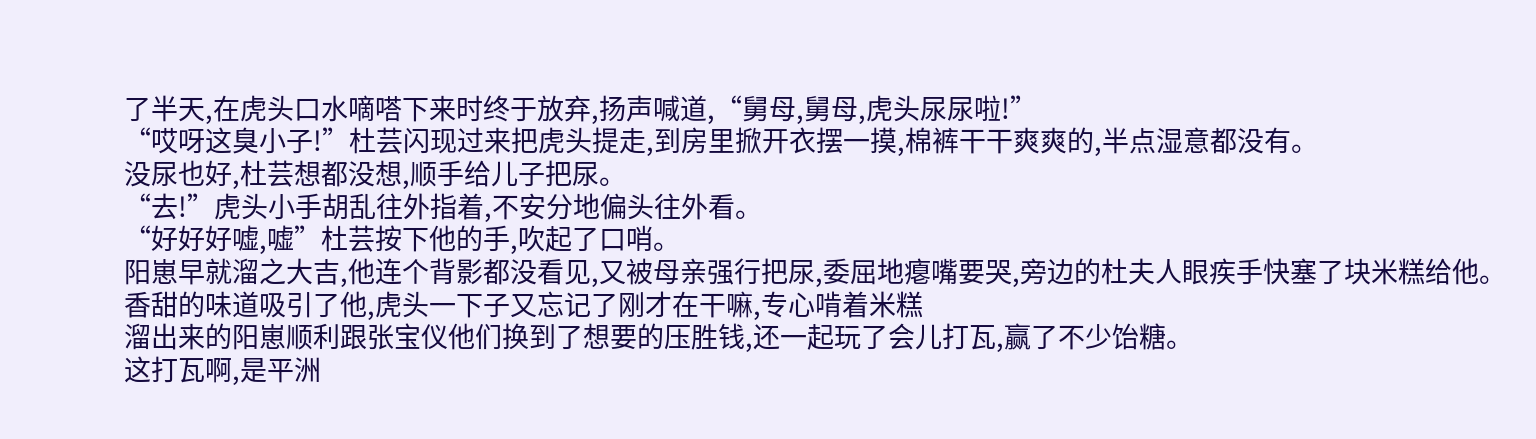了半天,在虎头口水嘀嗒下来时终于放弃,扬声喊道,“舅母,舅母,虎头尿尿啦!”
“哎呀这臭小子!”杜芸闪现过来把虎头提走,到房里掀开衣摆一摸,棉裤干干爽爽的,半点湿意都没有。
没尿也好,杜芸想都没想,顺手给儿子把尿。
“去!”虎头小手胡乱往外指着,不安分地偏头往外看。
“好好好嘘,嘘”杜芸按下他的手,吹起了口哨。
阳崽早就溜之大吉,他连个背影都没看见,又被母亲强行把尿,委屈地瘪嘴要哭,旁边的杜夫人眼疾手快塞了块米糕给他。
香甜的味道吸引了他,虎头一下子又忘记了刚才在干嘛,专心啃着米糕
溜出来的阳崽顺利跟张宝仪他们换到了想要的压胜钱,还一起玩了会儿打瓦,赢了不少饴糖。
这打瓦啊,是平洲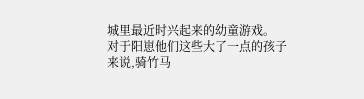城里最近时兴起来的幼童游戏。
对于阳崽他们这些大了一点的孩子来说,骑竹马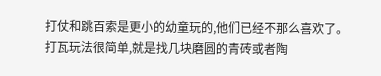打仗和跳百索是更小的幼童玩的,他们已经不那么喜欢了。
打瓦玩法很简单,就是找几块磨圆的青砖或者陶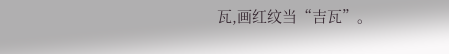瓦,画红纹当“吉瓦”。